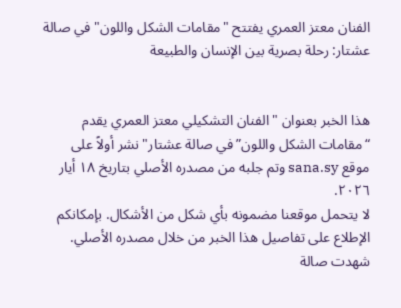الفنان معتز العمري يفتتح "مقامات الشكل واللون" في صالة عشتار: رحلة بصرية بين الإنسان والطبيعة


هذا الخبر بعنوان "الفنان التشكيلي معتز العمري يقدم “مقامات الشكل واللون” في صالة عشتار" نشر أولاً على موقع sana.sy وتم جلبه من مصدره الأصلي بتاريخ ١٨ أيار ٢٠٢٦.
لا يتحمل موقعنا مضمونه بأي شكل من الأشكال. بإمكانكم الإطلاع على تفاصيل هذا الخبر من خلال مصدره الأصلي.
شهدت صالة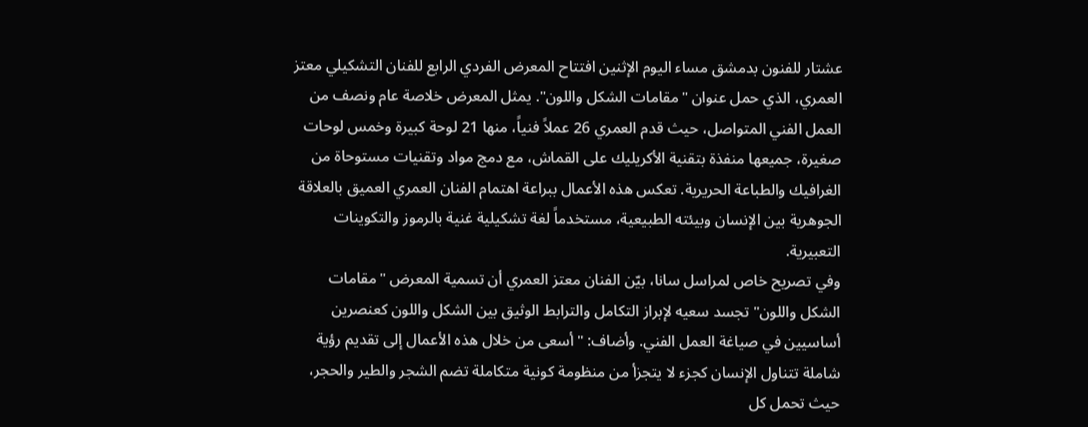عشتار للفنون بدمشق مساء اليوم الإثنين افتتاح المعرض الفردي الرابع للفنان التشكيلي معتز العمري، الذي حمل عنوان "مقامات الشكل واللون". يمثل المعرض خلاصة عام ونصف من العمل الفني المتواصل، حيث قدم العمري 26 عملاً فنياً، منها 21 لوحة كبيرة وخمس لوحات صغيرة، جميعها منفذة بتقنية الأكريليك على القماش، مع دمج مواد وتقنيات مستوحاة من الغرافيك والطباعة الحريرية. تعكس هذه الأعمال ببراعة اهتمام الفنان العمري العميق بالعلاقة الجوهرية بين الإنسان وبيئته الطبيعية، مستخدماً لغة تشكيلية غنية بالرموز والتكوينات التعبيرية.
وفي تصريح خاص لمراسل سانا، بيّن الفنان معتز العمري أن تسمية المعرض "مقامات الشكل واللون" تجسد سعيه لإبراز التكامل والترابط الوثيق بين الشكل واللون كعنصرين أساسيين في صياغة العمل الفني. وأضاف: "أسعى من خلال هذه الأعمال إلى تقديم رؤية شاملة تتناول الإنسان كجزء لا يتجزأ من منظومة كونية متكاملة تضم الشجر والطير والحجر، حيث تحمل كل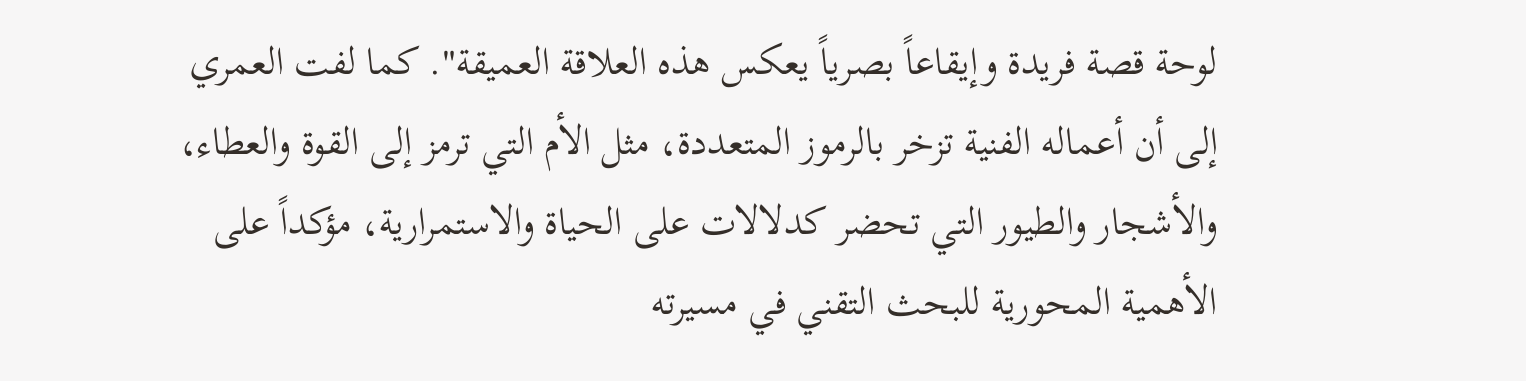لوحة قصة فريدة وإيقاعاً بصرياً يعكس هذه العلاقة العميقة". كما لفت العمري إلى أن أعماله الفنية تزخر بالرموز المتعددة، مثل الأم التي ترمز إلى القوة والعطاء، والأشجار والطيور التي تحضر كدلالات على الحياة والاستمرارية، مؤكداً على الأهمية المحورية للبحث التقني في مسيرته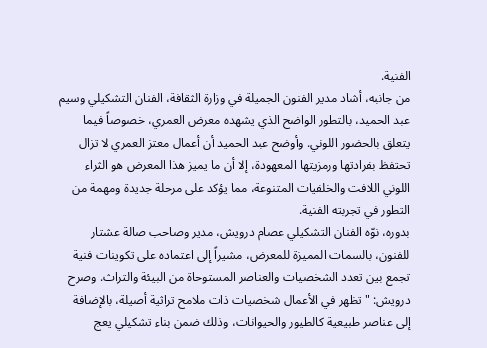الفنية.
من جانبه، أشاد مدير الفنون الجميلة في وزارة الثقافة، الفنان التشكيلي وسيم عبد الحميد، بالتطور الواضح الذي يشهده معرض العمري، خصوصاً فيما يتعلق بالحضور اللوني. وأوضح عبد الحميد أن أعمال معتز العمري لا تزال تحتفظ بفرادتها ورمزيتها المعهودة، إلا أن ما يميز هذا المعرض هو الثراء اللوني اللافت والخلفيات المتنوعة، مما يؤكد على مرحلة جديدة ومهمة من التطور في تجربته الفنية.
بدوره، نوّه الفنان التشكيلي عصام درويش، مدير وصاحب صالة عشتار للفنون، بالسمات المميزة للمعرض، مشيراً إلى اعتماده على تكوينات فنية تجمع بين تعدد الشخصيات والعناصر المستوحاة من البيئة والتراث. وصرح درويش: "تظهر في الأعمال شخصيات ذات ملامح تراثية أصيلة، بالإضافة إلى عناصر طبيعية كالطيور والحيوانات، وذلك ضمن بناء تشكيلي يعج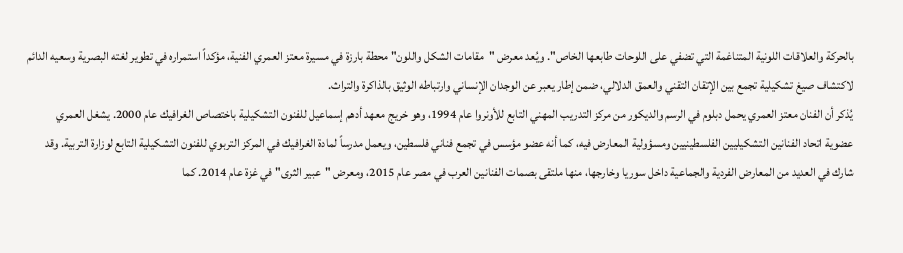بالحركة والعلاقات اللونية المتناغمة التي تضفي على اللوحات طابعها الخاص". ويُعد معرض "مقامات الشكل واللون" محطة بارزة في مسيرة معتز العمري الفنية، مؤكداً استمراره في تطوير لغته البصرية وسعيه الدائم لاكتشاف صيغ تشكيلية تجمع بين الإتقان التقني والعمق الدلالي، ضمن إطار يعبر عن الوجدان الإنساني وارتباطه الوثيق بالذاكرة والتراث.
يُذكر أن الفنان معتز العمري يحمل دبلوم في الرسم والديكور من مركز التدريب المهني التابع للأونروا عام 1994، وهو خريج معهد أدهم إسماعيل للفنون التشكيلية باختصاص الغرافيك عام 2000. يشغل العمري عضوية اتحاد الفنانين التشكيليين الفلسطينيين ومسؤولية المعارض فيه، كما أنه عضو مؤسس في تجمع فناني فلسطين، ويعمل مدرساً لمادة الغرافيك في المركز التربوي للفنون التشكيلية التابع لوزارة التربية. وقد شارك في العديد من المعارض الفردية والجماعية داخل سوريا وخارجها، منها ملتقى بصمات الفنانين العرب في مصر عام 2015، ومعرض "عبير الثرى" في غزة عام 2014. كما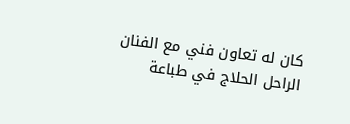كان له تعاون فني مع الفنان الراحل الحلاج في طباعة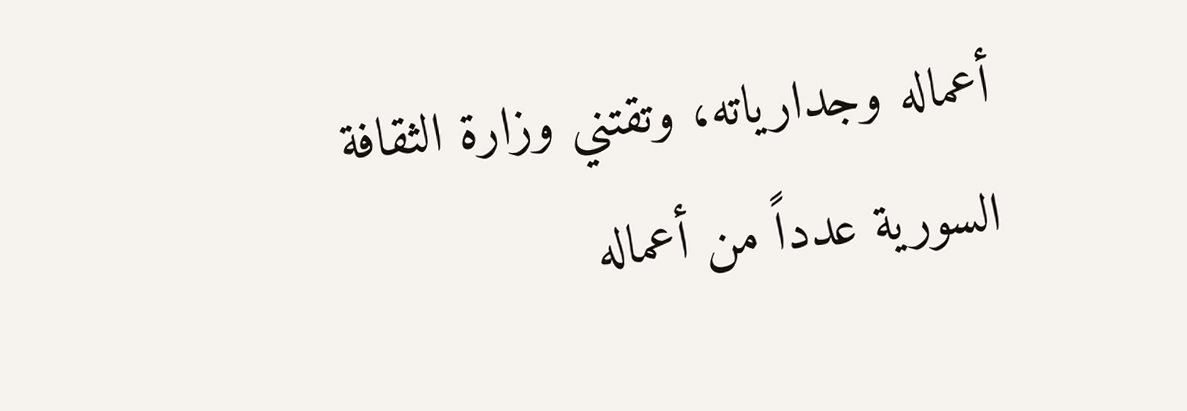أعماله وجدارياته، وتقتني وزارة الثقافة السورية عدداً من أعماله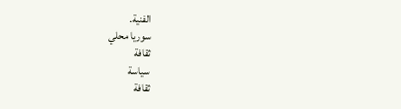الفنية.
سوريا محلي
ثقافة
سياسة
ثقافة